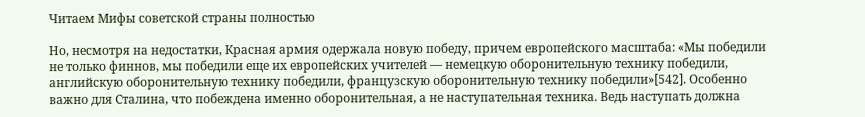Читаем Мифы советской страны полностью

Но, несмотря на недостатки, Красная армия одержала новую победу, причем европейского масштаба: «Мы победили не только финнов, мы победили еще их европейских учителей — немецкую оборонительную технику победили, английскую оборонительную технику победили, французскую оборонительную технику победили»[542]. Особенно важно для Сталина, что побеждена именно оборонительная, а не наступательная техника. Ведь наступать должна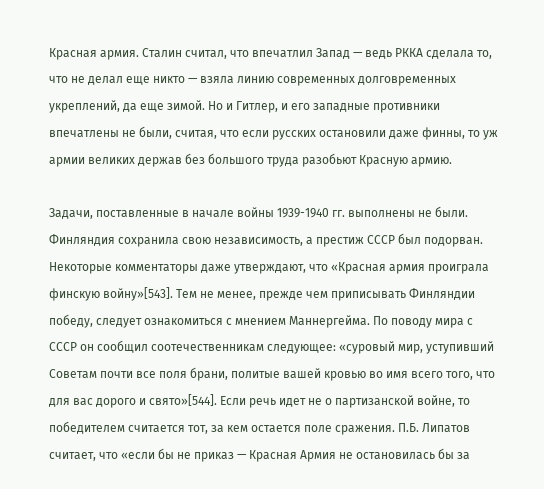Красная армия. Сталин считал, что впечатлил Запад — ведь РККА сделала то, что не делал еще никто — взяла линию современных долговременных укреплений, да еще зимой. Но и Гитлер, и его западные противники впечатлены не были, считая, что если русских остановили даже финны, то уж армии великих держав без большого труда разобьют Красную армию.

Задачи, поставленные в начале войны 1939-1940 гг. выполнены не были. Финляндия сохранила свою независимость, а престиж СССР был подорван. Некоторые комментаторы даже утверждают, что «Красная армия проиграла финскую войну»[543]. Тем не менее, прежде чем приписывать Финляндии победу, следует ознакомиться с мнением Маннергейма. По поводу мира с СССР он сообщил соотечественникам следующее: «суровый мир, уступивший Советам почти все поля брани, политые вашей кровью во имя всего того, что для вас дорого и свято»[544]. Если речь идет не о партизанской войне, то победителем считается тот, за кем остается поле сражения. П.Б. Липатов считает, что «если бы не приказ — Красная Армия не остановилась бы за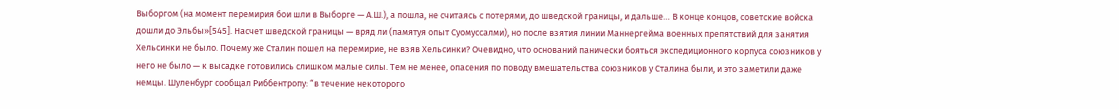Выборгом (на момент перемирия бои шли в Выборге — А.Ш.), а пошла, не считаясь с потерями, до шведской границы, и дальше… В конце концов, советские войска дошли до Эльбы»[545]. Насчет шведской границы — вряд ли (памятуя опыт Суомуссалми), но после взятия линии Маннергейма военных препятствий для занятия Хельсинки не было. Почему же Сталин пошел на перемирие, не взяв Хельсинки? Очевидно, что оснований панически бояться экспедиционного корпуса союзников у него не было — к высадке готовились слишком малые силы. Тем не менее, опасения по поводу вмешательства союзников у Сталина были, и это заметили даже немцы. Шуленбург сообщал Риббентропу: “в течение некоторого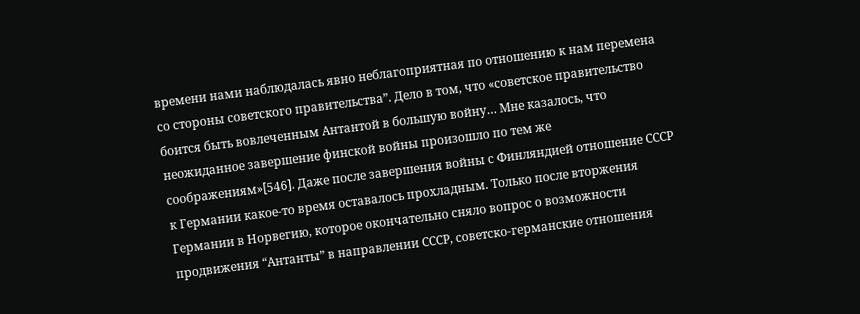времени нами наблюдалась явно неблагоприятная по отношению к нам перемена со стороны советского правительства”. Дело в том, что «советское правительство боится быть вовлеченным Антантой в большую войну… Мне казалось, что неожиданное завершение финской войны произошло по тем же соображениям»[546]. Даже после завершения войны с Финляндией отношение СССР к Германии какое-то время оставалось прохладным. Только после вторжения Германии в Норвегию, которое окончательно сняло вопрос о возможности продвижения “Антанты” в направлении СССР, советско-германские отношения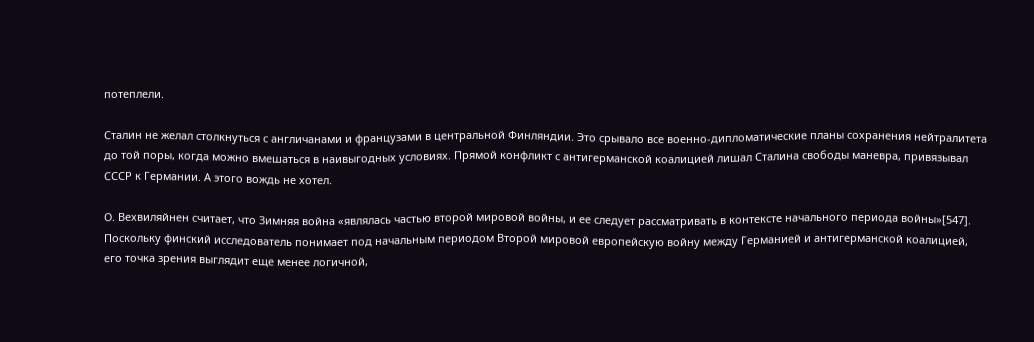потеплели.

Сталин не желал столкнуться с англичанами и французами в центральной Финляндии. Это срывало все военно-дипломатические планы сохранения нейтралитета до той поры, когда можно вмешаться в наивыгодных условиях. Прямой конфликт с антигерманской коалицией лишал Сталина свободы маневра, привязывал СССР к Германии. А этого вождь не хотел.

О. Вехвиляйнен считает, что Зимняя война «являлась частью второй мировой войны, и ее следует рассматривать в контексте начального периода войны»[547]. Поскольку финский исследователь понимает под начальным периодом Второй мировой европейскую войну между Германией и антигерманской коалицией, его точка зрения выглядит еще менее логичной,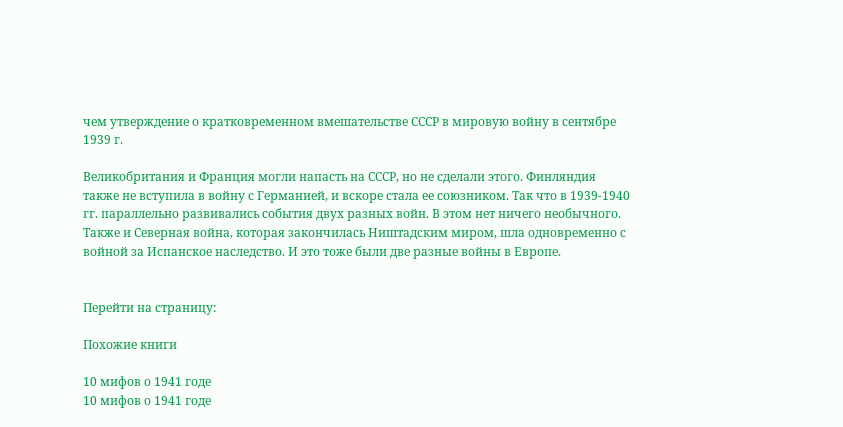чем утверждение о кратковременном вмешательстве СССР в мировую войну в сентябре 1939 г.

Великобритания и Франция могли напасть на СССР, но не сделали этого. Финляндия также не вступила в войну с Германией, и вскоре стала ее союзником. Так что в 1939-1940 гг. параллельно развивались события двух разных войн. В этом нет ничего необычного. Также и Северная война, которая закончилась Ништадским миром, шла одновременно с войной за Испанское наследство. И это тоже были две разные войны в Европе.


Перейти на страницу:

Похожие книги

10 мифов о 1941 годе
10 мифов о 1941 годе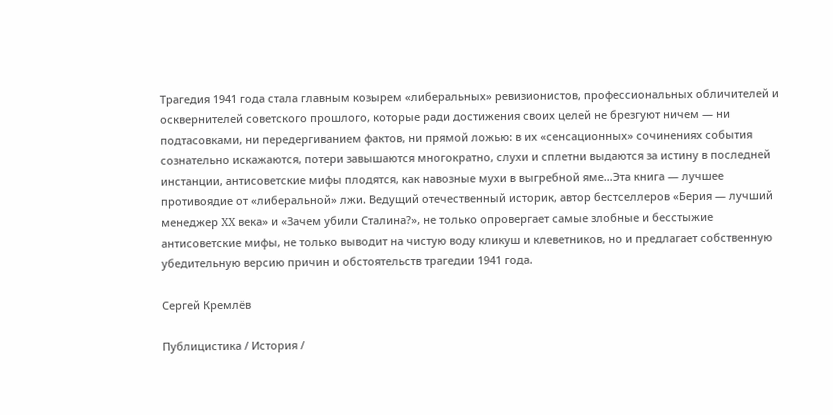Трагедия 1941 года стала главным козырем «либеральных» ревизионистов, профессиональных обличителей и осквернителей советского прошлого, которые ради достижения своих целей не брезгуют ничем — ни подтасовками, ни передергиванием фактов, ни прямой ложью: в их «сенсационных» сочинениях события сознательно искажаются, потери завышаются многократно, слухи и сплетни выдаются за истину в последней инстанции, антисоветские мифы плодятся, как навозные мухи в выгребной яме…Эта книга — лучшее противоядие от «либеральной» лжи. Ведущий отечественный историк, автор бестселлеров «Берия — лучший менеджер XX века» и «Зачем убили Сталина?», не только опровергает самые злобные и бесстыжие антисоветские мифы, не только выводит на чистую воду кликуш и клеветников, но и предлагает собственную убедительную версию причин и обстоятельств трагедии 1941 года.

Сергей Кремлёв

Публицистика / История /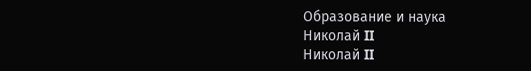Образование и наука
Николай II
Николай II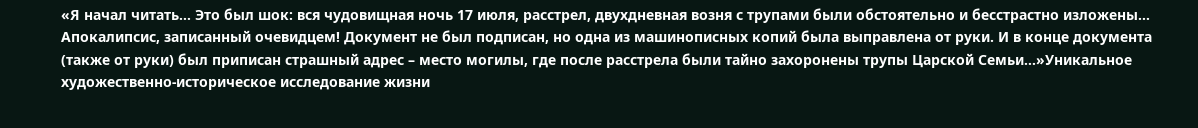«Я начал читать… Это был шок: вся чудовищная ночь 17 июля, расстрел, двухдневная возня с трупами были обстоятельно и бесстрастно изложены… Апокалипсис, записанный очевидцем! Документ не был подписан, но одна из машинописных копий была выправлена от руки. И в конце документа (также от руки) был приписан страшный адрес – место могилы, где после расстрела были тайно захоронены трупы Царской Семьи…»Уникальное художественно-историческое исследование жизни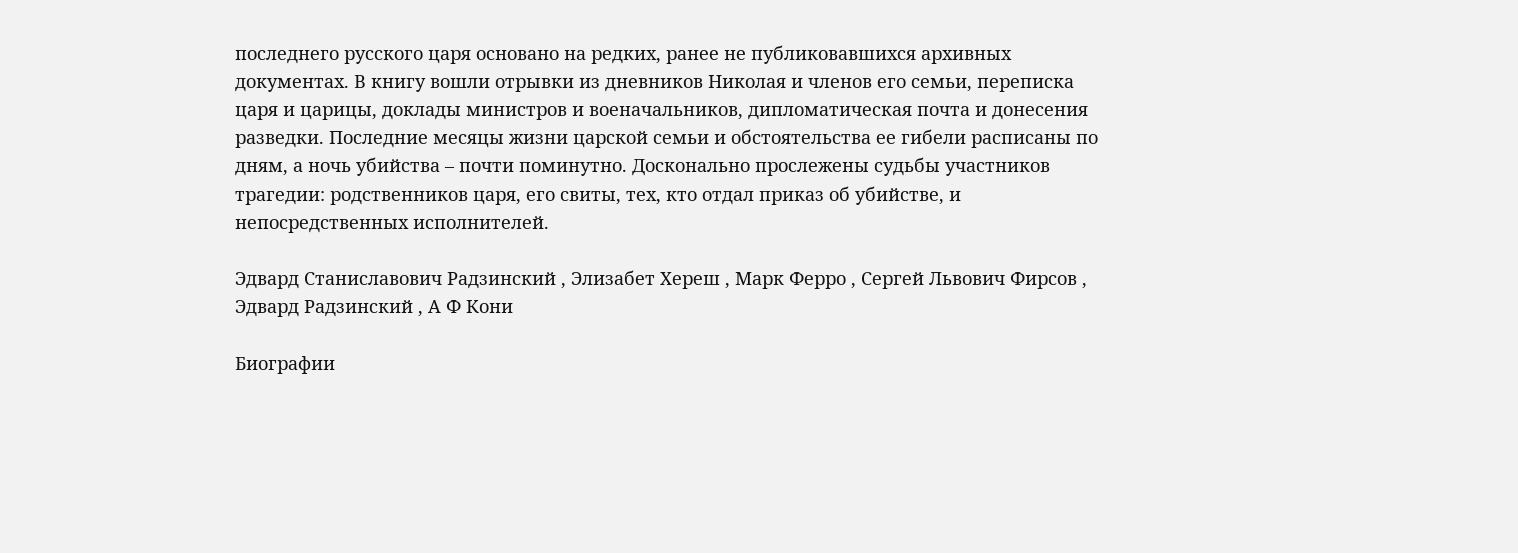последнего русского царя основано на редких, ранее не публиковавшихся архивных документах. В книгу вошли отрывки из дневников Николая и членов его семьи, переписка царя и царицы, доклады министров и военачальников, дипломатическая почта и донесения разведки. Последние месяцы жизни царской семьи и обстоятельства ее гибели расписаны по дням, а ночь убийства – почти поминутно. Досконально прослежены судьбы участников трагедии: родственников царя, его свиты, тех, кто отдал приказ об убийстве, и непосредственных исполнителей.

Эдвард Станиславович Радзинский , Элизабет Хереш , Марк Ферро , Сергей Львович Фирсов , Эдвард Радзинский , А Ф Кони

Биографии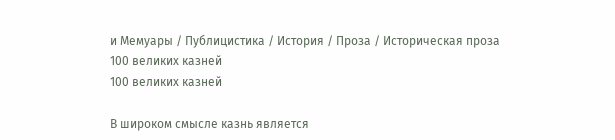и Мемуары / Публицистика / История / Проза / Историческая проза
100 великих казней
100 великих казней

В широком смысле казнь является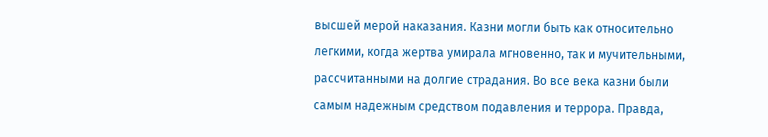высшей мерой наказания. Казни могли быть как относительно легкими, когда жертва умирала мгновенно, так и мучительными, рассчитанными на долгие страдания. Во все века казни были самым надежным средством подавления и террора. Правда,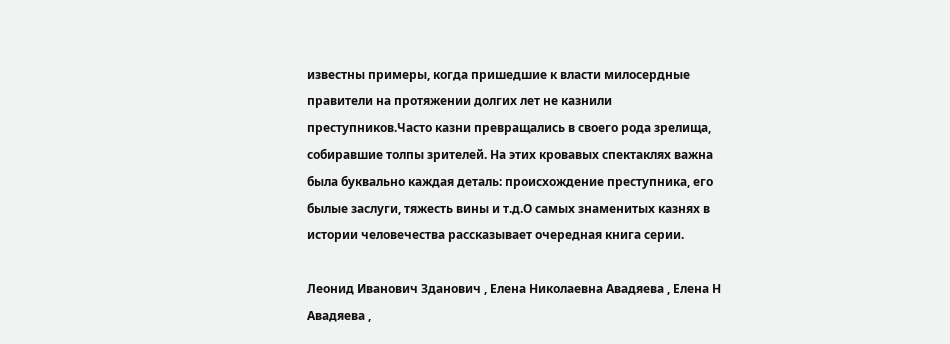известны примеры, когда пришедшие к власти милосердные правители на протяжении долгих лет не казнили преступников.Часто казни превращались в своего рода зрелища, собиравшие толпы зрителей. На этих кровавых спектаклях важна была буквально каждая деталь: происхождение преступника, его былые заслуги, тяжесть вины и т.д.О самых знаменитых казнях в истории человечества рассказывает очередная книга серии.

Леонид Иванович Зданович , Елена Николаевна Авадяева , Елена Н Авадяева ,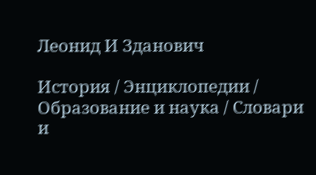Леонид И Зданович

История / Энциклопедии / Образование и наука / Словари и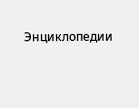Энциклопедии